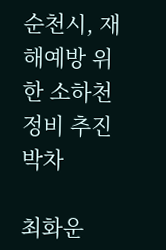순천시, 재해예방 위한 소하천정비 추진 박차

최화운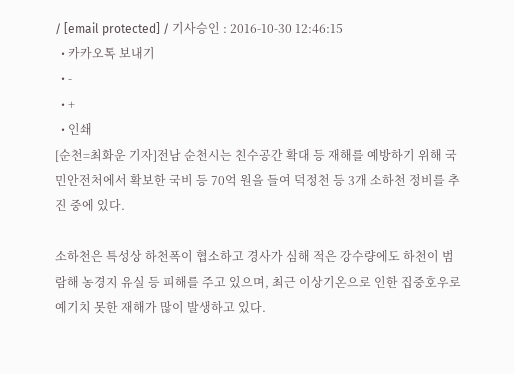/ [email protected] / 기사승인 : 2016-10-30 12:46:15
  • 카카오톡 보내기
  • -
  • +
  • 인쇄
[순천=최화운 기자]전남 순천시는 친수공간 확대 등 재해를 예방하기 위해 국민안전처에서 확보한 국비 등 70억 원을 들여 덕정천 등 3개 소하천 정비를 추진 중에 있다.

소하천은 특성상 하천폭이 협소하고 경사가 심해 적은 강수량에도 하천이 범람해 농경지 유실 등 피해를 주고 있으며, 최근 이상기온으로 인한 집중호우로 예기치 못한 재해가 많이 발생하고 있다.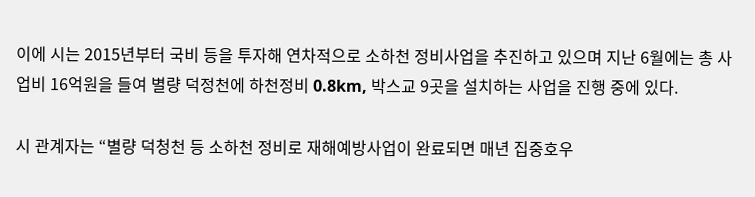이에 시는 2015년부터 국비 등을 투자해 연차적으로 소하천 정비사업을 추진하고 있으며 지난 6월에는 총 사업비 16억원을 들여 별량 덕정천에 하천정비 0.8km, 박스교 9곳을 설치하는 사업을 진행 중에 있다.

시 관계자는 “별량 덕청천 등 소하천 정비로 재해예방사업이 완료되면 매년 집중호우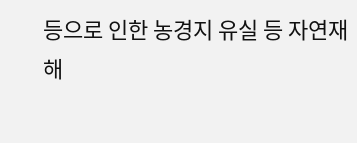등으로 인한 농경지 유실 등 자연재해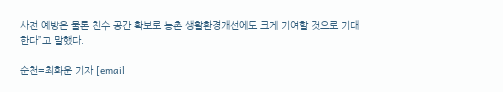사전 예방은 물론 친수 공간 확보로 농촌 생활환경개선에도 크게 기여할 것으로 기대한다”고 말했다.

순천=최화운 기자 [email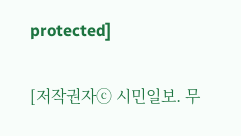protected]

[저작권자ⓒ 시민일보. 무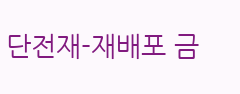단전재-재배포 금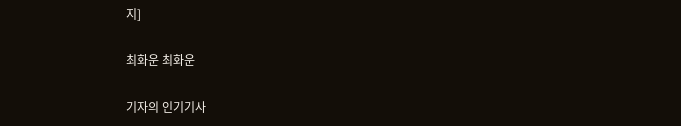지]

최화운 최화운

기자의 인기기사